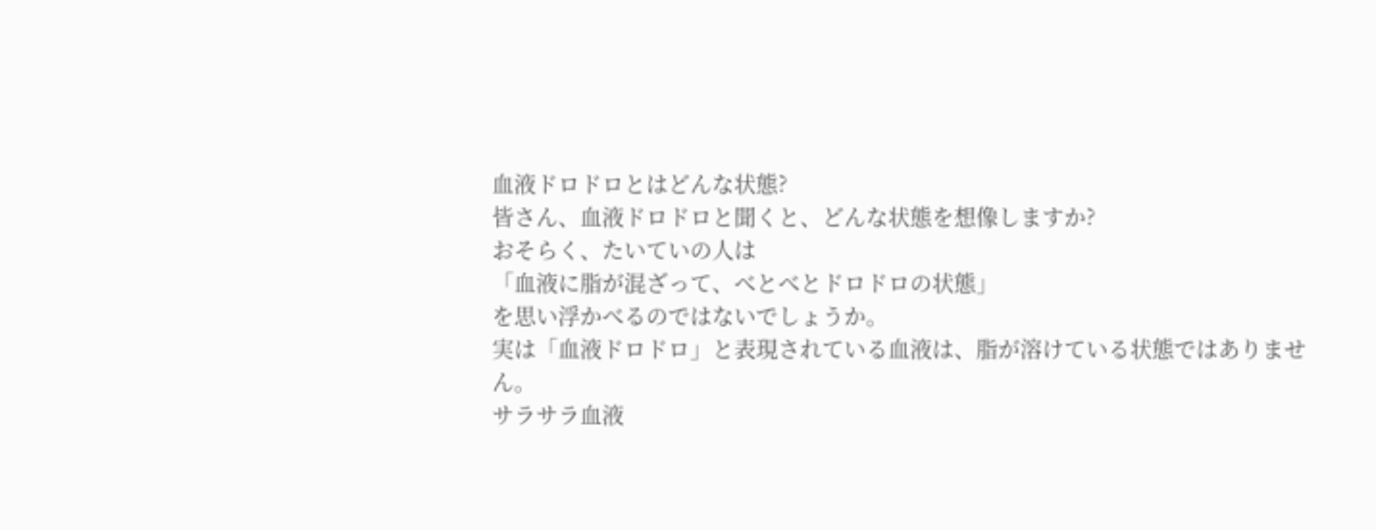血液ドロドロとはどんな状態?
皆さん、血液ドロドロと聞くと、どんな状態を想像しますか?
おそらく、たいていの人は
「血液に脂が混ざって、べとべとドロドロの状態」
を思い浮かべるのではないでしょうか。
実は「血液ドロドロ」と表現されている血液は、脂が溶けている状態ではありません。
サラサラ血液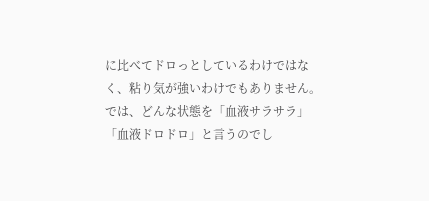に比べてドロっとしているわけではなく、粘り気が強いわけでもありません。
では、どんな状態を「血液サラサラ」「血液ドロドロ」と言うのでし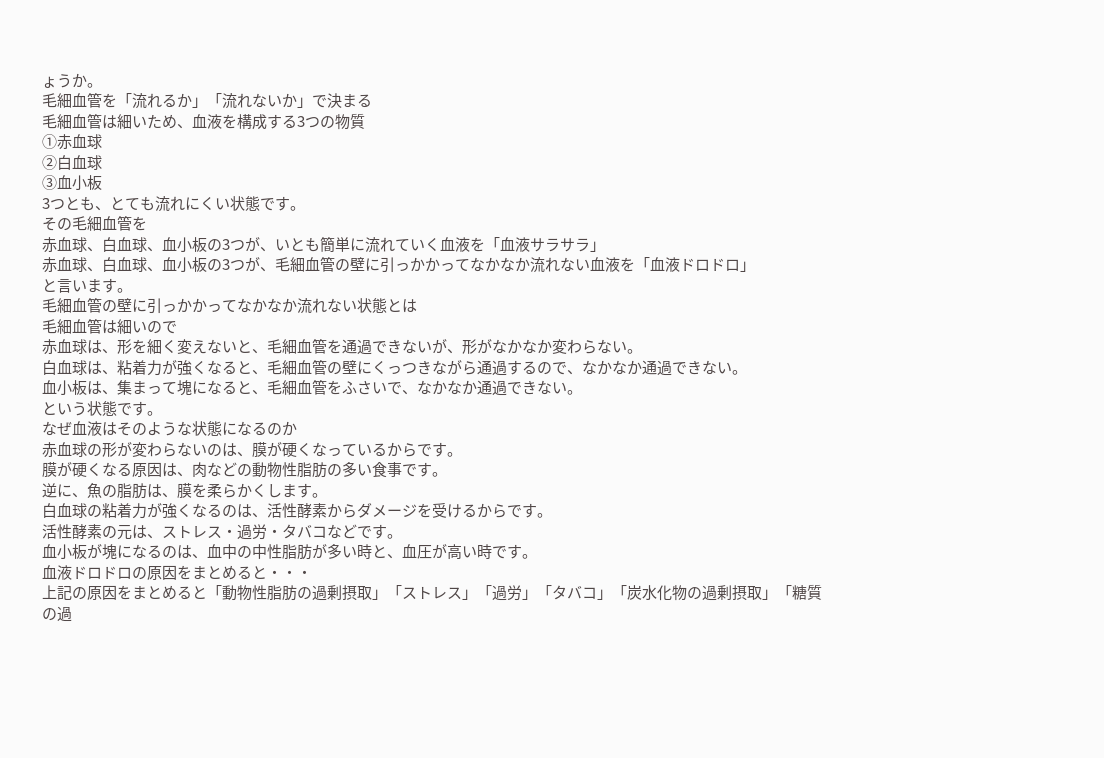ょうか。
毛細血管を「流れるか」「流れないか」で決まる
毛細血管は細いため、血液を構成する3つの物質
①赤血球
②白血球
③血小板
3つとも、とても流れにくい状態です。
その毛細血管を
赤血球、白血球、血小板の3つが、いとも簡単に流れていく血液を「血液サラサラ」
赤血球、白血球、血小板の3つが、毛細血管の壁に引っかかってなかなか流れない血液を「血液ドロドロ」
と言います。
毛細血管の壁に引っかかってなかなか流れない状態とは
毛細血管は細いので
赤血球は、形を細く変えないと、毛細血管を通過できないが、形がなかなか変わらない。
白血球は、粘着力が強くなると、毛細血管の壁にくっつきながら通過するので、なかなか通過できない。
血小板は、集まって塊になると、毛細血管をふさいで、なかなか通過できない。
という状態です。
なぜ血液はそのような状態になるのか
赤血球の形が変わらないのは、膜が硬くなっているからです。
膜が硬くなる原因は、肉などの動物性脂肪の多い食事です。
逆に、魚の脂肪は、膜を柔らかくします。
白血球の粘着力が強くなるのは、活性酵素からダメージを受けるからです。
活性酵素の元は、ストレス・過労・タバコなどです。
血小板が塊になるのは、血中の中性脂肪が多い時と、血圧が高い時です。
血液ドロドロの原因をまとめると・・・
上記の原因をまとめると「動物性脂肪の過剰摂取」「ストレス」「過労」「タバコ」「炭水化物の過剰摂取」「糖質の過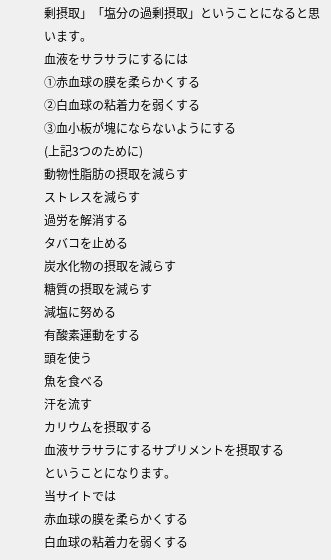剰摂取」「塩分の過剰摂取」ということになると思います。
血液をサラサラにするには
①赤血球の膜を柔らかくする
②白血球の粘着力を弱くする
③血小板が塊にならないようにする
(上記3つのために)
動物性脂肪の摂取を減らす
ストレスを減らす
過労を解消する
タバコを止める
炭水化物の摂取を減らす
糖質の摂取を減らす
減塩に努める
有酸素運動をする
頭を使う
魚を食べる
汗を流す
カリウムを摂取する
血液サラサラにするサプリメントを摂取する
ということになります。
当サイトでは
赤血球の膜を柔らかくする
白血球の粘着力を弱くする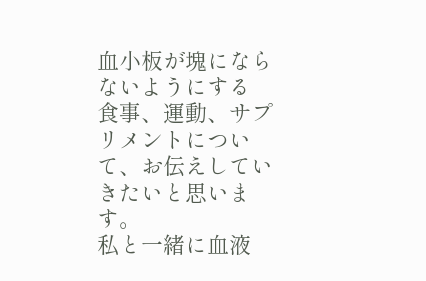血小板が塊にならないようにする
食事、運動、サプリメントについて、お伝えしていきたいと思います。
私と一緒に血液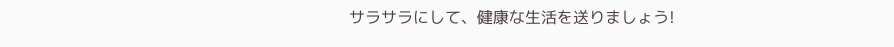サラサラにして、健康な生活を送りましょう!